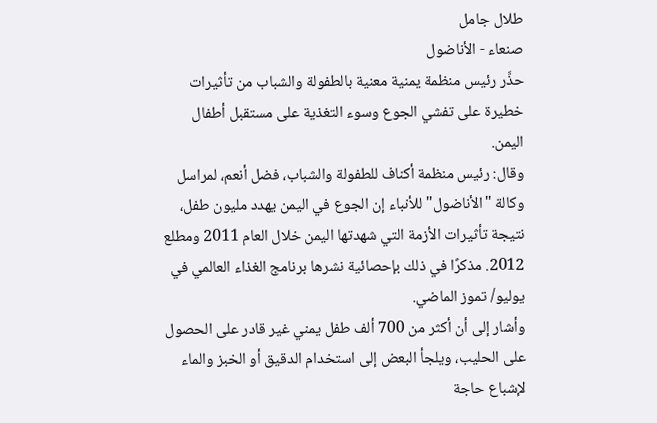طلال جامل
صنعاء - الأناضول
حذَّر رئيس منظمة يمنية معنية بالطفولة والشباب من تأثيرات خطيرة على تفشي الجوع وسوء التغذية على مستقبل أطفال اليمن.
وقال: رئيس منظمة أكناف للطفولة والشباب، فضل أنعم، لمراسل وكالة "الأناضول" للأنباء إن الجوع في اليمن يهدد مليون طفل، نتيجة تأثيرات الأزمة التي شهدتها اليمن خلال العام 2011 ومطلع 2012. مذكرًا في ذلك بإحصائية نشرها برنامج الغذاء العالمي في يوليو/ تموز الماضي.
وأشار إلى أن أكثر من 700 ألف طفل يمني غير قادر على الحصول على الحليب، ويلجأ البعض إلى استخدام الدقيق أو الخبز والماء لإشباع حاجة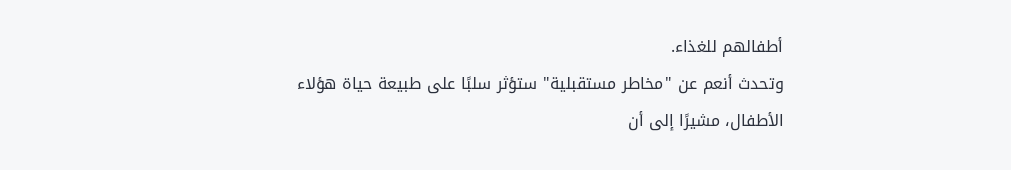أطفالهم للغذاء.
وتحدث أنعم عن "مخاطر مستقبلية" ستؤثر سلبًا على طبيعة حياة هؤلاء الأطفال، مشيرًا إلى أن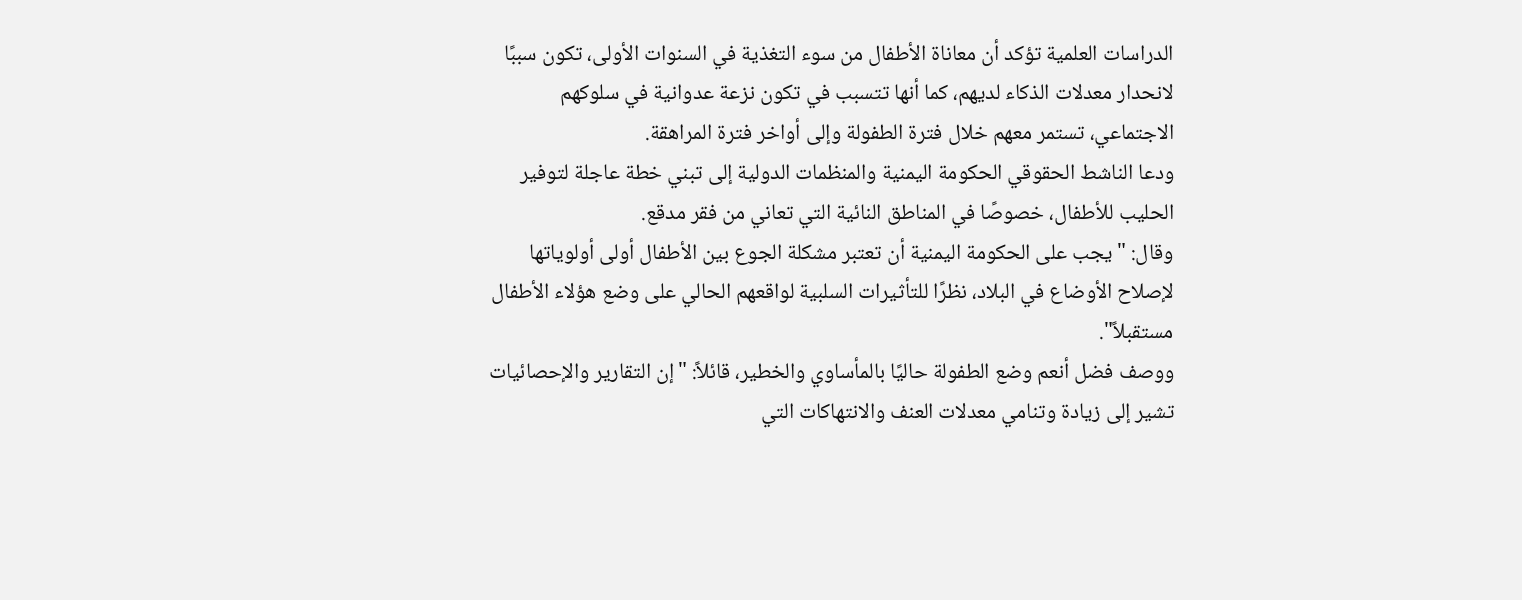الدراسات العلمية تؤكد أن معاناة الأطفال من سوء التغذية في السنوات الأولى، تكون سببًا لانحدار معدلات الذكاء لديهم، كما أنها تتسبب في تكون نزعة عدوانية في سلوكهم الاجتماعي، تستمر معهم خلال فترة الطفولة وإلى أواخر فترة المراهقة.
ودعا الناشط الحقوقي الحكومة اليمنية والمنظمات الدولية إلى تبني خطة عاجلة لتوفير الحليب للأطفال، خصوصًا في المناطق النائية التي تعاني من فقر مدقع.
وقال: "يجب على الحكومة اليمنية أن تعتبر مشكلة الجوع بين الأطفال أولى أولوياتها لإصلاح الأوضاع في البلاد، نظرًا للتأثيرات السلبية لواقعهم الحالي على وضع هؤلاء الأطفال مستقبلاً".
ووصف فضل أنعم وضع الطفولة حاليًا بالمأساوي والخطير، قائلاً: "إن التقارير والإحصائيات تشير إلى زيادة وتنامي معدلات العنف والانتهاكات التي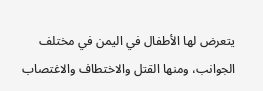يتعرض لها الأطفال في اليمن في مختلف الجوانب، ومنها القتل والاختطاف والاغتصاب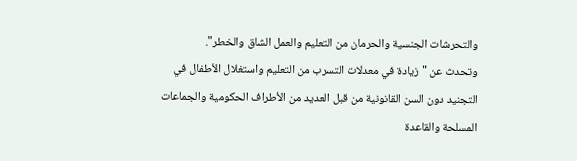والتحرشات الجنسية والحرمان من التعليم والعمل الشاق والخطر".
وتحدث عن "زيادة في معدلات التسرب من التعليم واستغلال الأطفال في التجنيد دون السن القانونية من قبل العديد من الأطراف الحكومية والجماعات المسلحة والقاعدة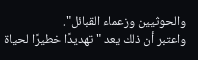والحوثيين وزعماء القبائل".
واعتبر أن ذلك يعد "تهديدًا خطيرًا لحياة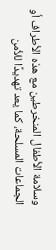وسلامة الأطفال المنخرطين مع هذه الأطراف أو الجماعات المسلحة، كما يعد تهديدًا للأمن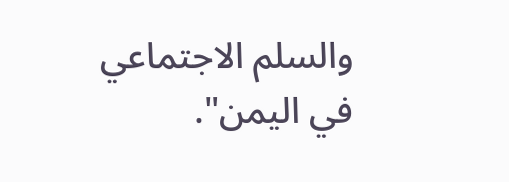والسلم الاجتماعي في اليمن".